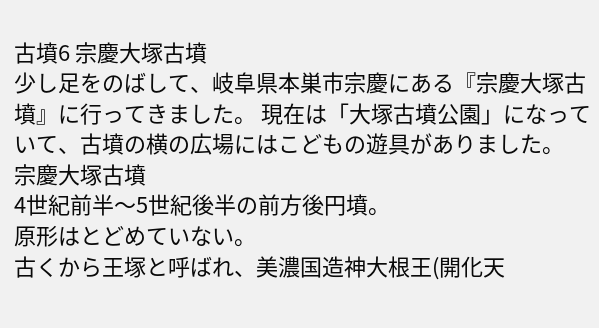古墳6 宗慶大塚古墳
少し足をのばして、岐阜県本巣市宗慶にある『宗慶大塚古墳』に行ってきました。 現在は「大塚古墳公園」になっていて、古墳の横の広場にはこどもの遊具がありました。
宗慶大塚古墳
4世紀前半〜5世紀後半の前方後円墳。
原形はとどめていない。
古くから王塚と呼ばれ、美濃国造神大根王(開化天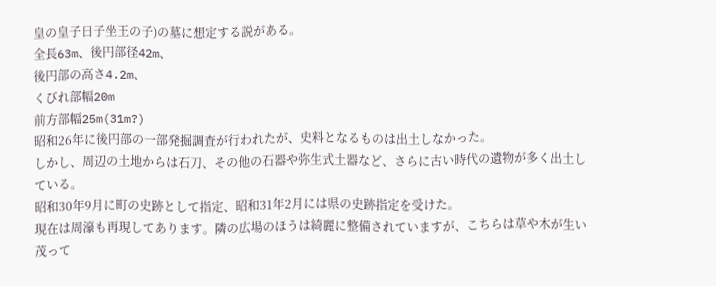皇の皇子日子坐王の子)の墓に想定する説がある。
全長63m、後円部径42m、
後円部の高さ4.2m、
くびれ部幅20m
前方部幅25m(31m?)
昭和26年に後円部の一部発掘調査が行われたが、史料となるものは出土しなかった。
しかし、周辺の土地からは石刀、その他の石器や弥生式土器など、さらに古い時代の遺物が多く出土している。
昭和30年9月に町の史跡として指定、昭和31年2月には県の史跡指定を受けた。
現在は周濠も再現してあります。隣の広場のほうは綺麗に整備されていますが、こちらは草や木が生い茂って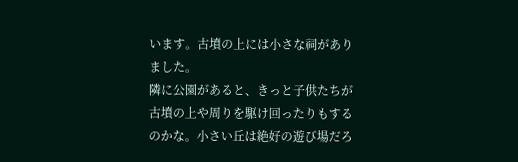います。古墳の上には小さな祠がありました。
隣に公園があると、きっと子供たちが古墳の上や周りを駆け回ったりもするのかな。小さい丘は絶好の遊び場だろ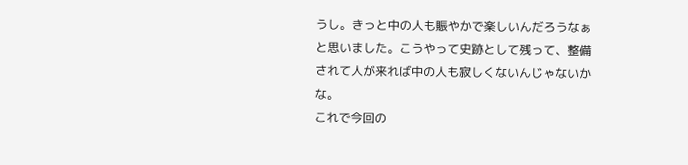うし。きっと中の人も賑やかで楽しいんだろうなぁと思いました。こうやって史跡として残って、整備されて人が来れば中の人も寂しくないんじゃないかな。
これで今回の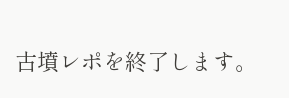古墳レポを終了します。